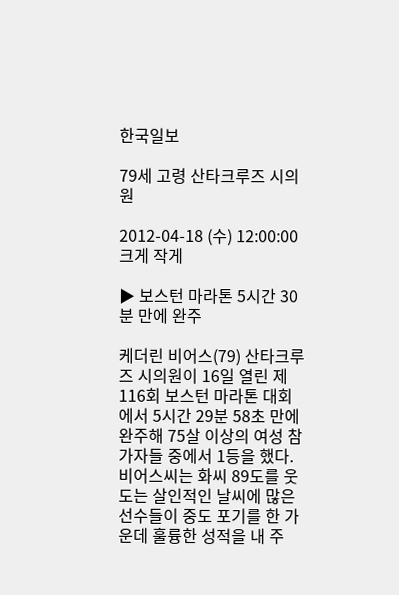한국일보

79세 고령 산타크루즈 시의원

2012-04-18 (수) 12:00:00
크게 작게

▶ 보스턴 마라톤 5시간 30분 만에 완주

케더린 비어스(79) 산타크루즈 시의원이 16일 열린 제116회 보스턴 마라톤 대회에서 5시간 29분 58초 만에 완주해 75살 이상의 여성 참가자들 중에서 1등을 했다. 비어스씨는 화씨 89도를 웃도는 살인적인 날씨에 많은 선수들이 중도 포기를 한 가운데 훌륭한 성적을 내 주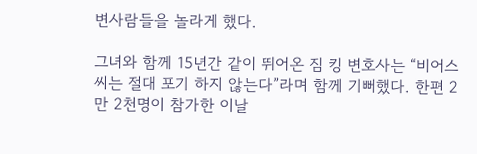변사람들을 놀라게 했다.

그녀와 함께 15년간 같이 뛰어온 짐 킹 변호사는 “비어스씨는 절대 포기 하지 않는다”라며 함께 기뻐했다. 한편 2만 2천명이 참가한 이날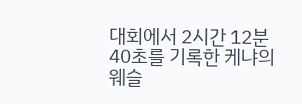대회에서 2시간 12분 40초를 기록한 케냐의 웨슬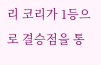리 코리가 1등으로 결승점을 통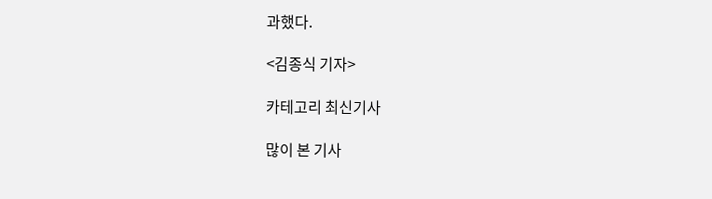과했다.

<김종식 기자>

카테고리 최신기사

많이 본 기사